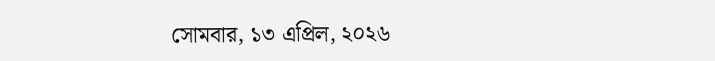সোমবার, ১৩ এপ্রিল, ২০২৬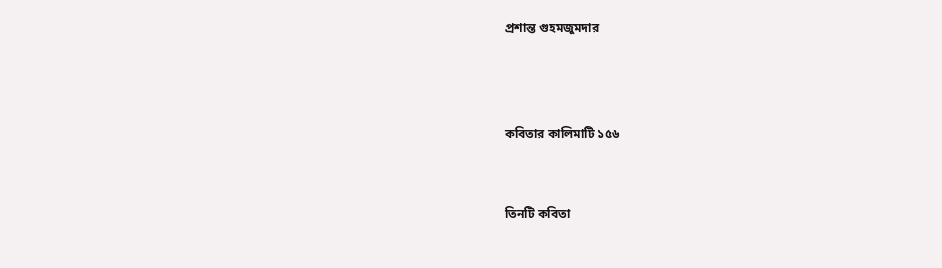প্রশান্ত গুহমজুমদার



কবিতার কালিমাটি ১৫৬


তিনটি কবিতা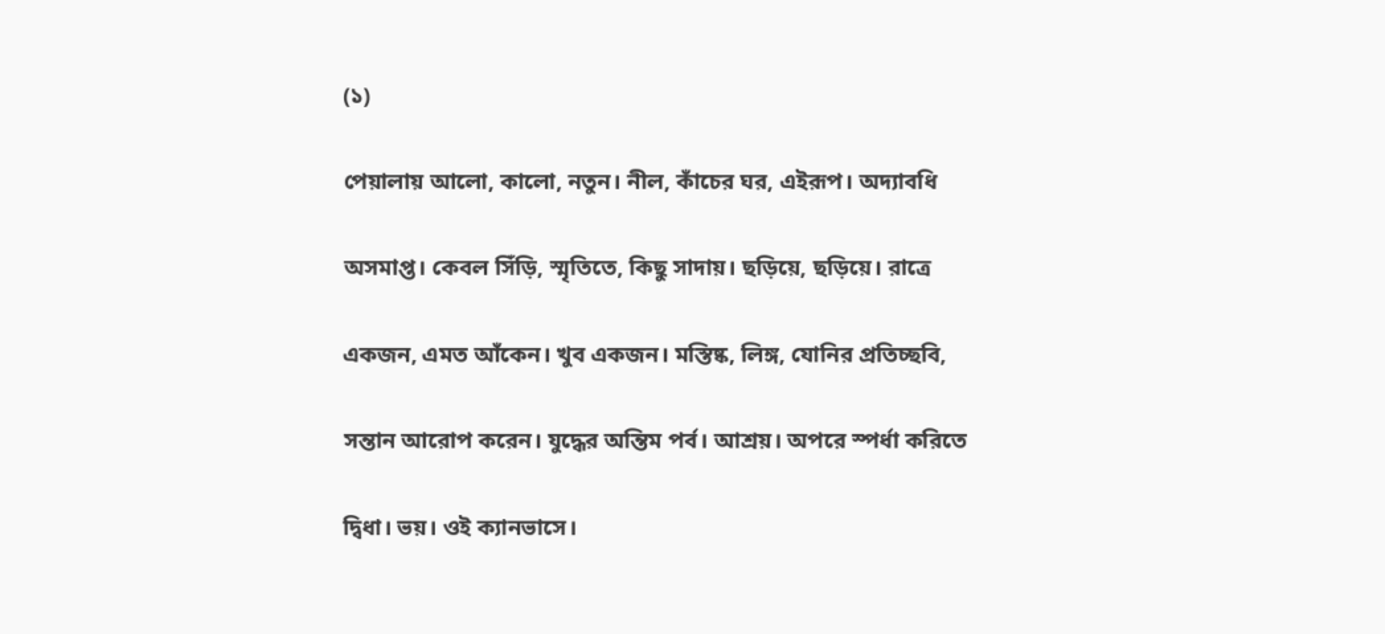(১)

পেয়ালায় আলো, কালো, নতুন। নীল, কাঁচের ঘর, এইরূপ। অদ্যাবধি

অসমাপ্ত। কেবল সিঁড়ি, স্মৃতিতে, কিছু সাদায়। ছড়িয়ে, ছড়িয়ে। রাত্রে

একজন, এমত আঁকেন। খুব একজন। মস্তিষ্ক, লিঙ্গ, যোনির প্রতিচ্ছবি,

সন্তান আরোপ করেন। যুদ্ধের অন্তিম পর্ব। আশ্রয়। অপরে স্পর্ধা করিতে

দ্বিধা। ভয়। ওই ক্যানভাসে।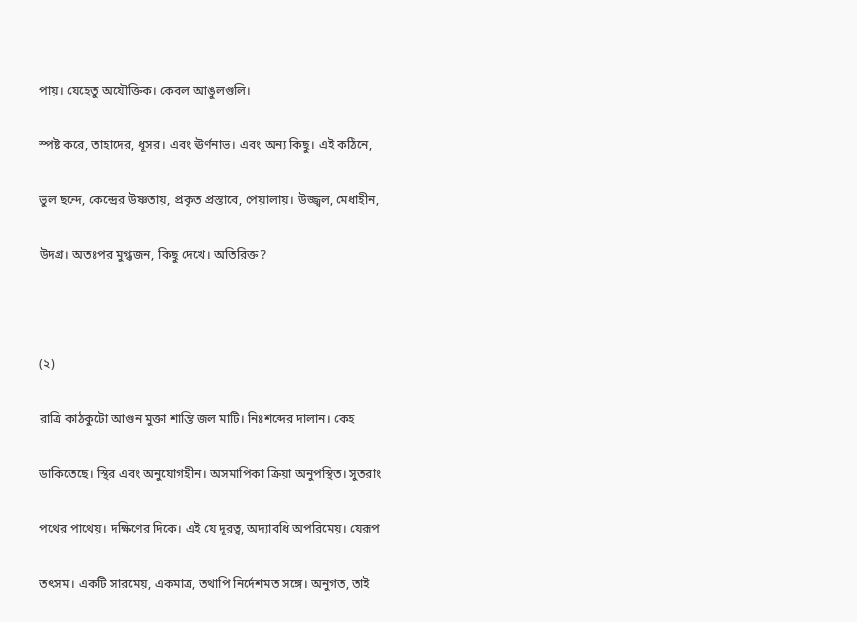পায়। যেহেতু অযৌক্তিক। কেবল আঙুলগুলি।

স্পষ্ট করে, তাহাদের, ধূসর। এবং ঊর্ণনাভ। এবং অন্য কিছু। এই কঠিনে,

ভুল ছন্দে, কেন্দ্রের উষ্ণতায়, প্রকৃত প্রস্তাবে, পেয়ালায়। উজ্জ্বল, মেধাহীন,

উদগ্র। অতঃপর মুগ্ধজন, কিছু দেখে। অতিরিক্ত?



(২)

রাত্রি কাঠকুটো আগুন মুক্তা শান্তি জল মাটি। নিঃশব্দের দালান। কেহ

ডাকিতেছে। স্থির এবং অনুযোগহীন। অসমাপিকা ক্রিয়া অনুপস্থিত। সুতরাং

পথের পাথেয়। দক্ষিণের দিকে। এই যে দূরত্ব, অদ্যাবধি অপরিমেয়। যেরূপ

তৎসম। একটি সারমেয়, একমাত্র, তথাপি নির্দেশমত সঙ্গে। অনুগত, তাই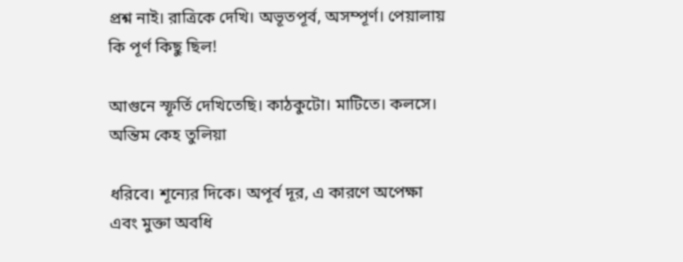প্রশ্ন নাই। রাত্রিকে দেখি। অভূতপূর্ব, অসম্পূর্ণ। পেয়ালায় কি পূর্ণ কিছু ছিল!

আগুনে স্ফূর্তি দেখিতেছি। কাঠকুটো। মাটিতে। কলসে। অন্তিম কেহ তুলিয়া

ধরিবে। শূন্যের দিকে। অপূর্ব দূর, এ কারণে অপেক্ষা এবং মুক্তা অবধি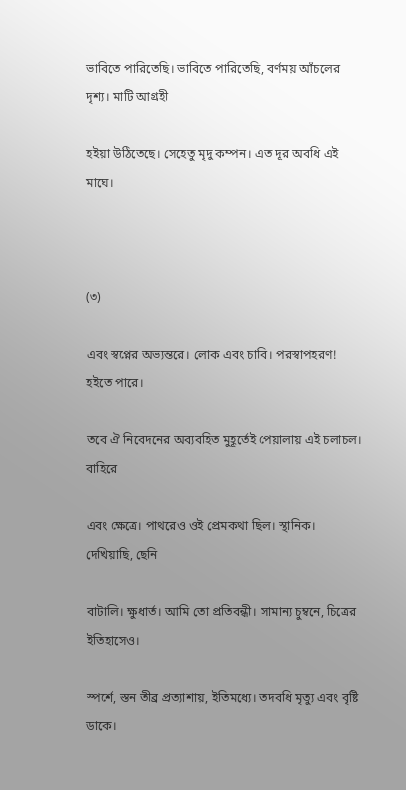ভাবিতে পারিতেছি। ভাবিতে পারিতেছি, বর্ণময় আঁচলের দৃশ্য। মাটি আগ্রহী

হইয়া উঠিতেছে। সেহেতু মৃদু কম্পন। এত দূর অবধি এই মাঘে।



(৩)

এবং স্বপ্নের অভ্যন্তরে। লোক এবং চাবি। পরস্বাপহরণ! হইতে পারে।

তবে ঐ নিবেদনের অব্যবহিত মুহূর্তেই পেয়ালায় এই চলাচল। বাহিরে

এবং ক্ষেত্রে। পাথরেও ওই প্রেমকথা ছিল। স্থানিক। দেখিয়াছি, ছেনি

বাটালি। ক্ষুধার্ত। আমি তো প্রতিবন্ধী। সামান্য চুম্বনে, চিত্রের ইতিহাসেও।

স্পর্শে, স্তন তীব্র প্রত্যাশায়, ইতিমধ্যে। তদবধি মৃত্যু এবং বৃষ্টি ডাকে।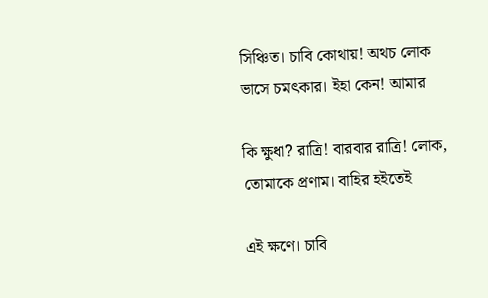সিঞ্চিত। চাবি কোথায়! অথচ লোক ভাসে চমৎকার। ইহা কেন! আমার

কি ক্ষুধা? রাত্রি! বারবার রাত্রি! লোক, তোমাকে প্রণাম। বাহির হইতেই

এই ক্ষণে। চাবি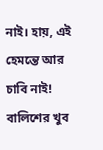নাই। হায়, এই হেমন্তে আর চাবি নাই! বালিশের খুব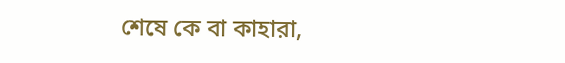শেষে কে বা কাহারা,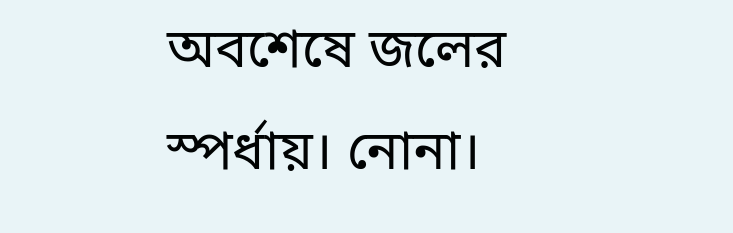অবশেষে জলের স্পর্ধায়। নোনা।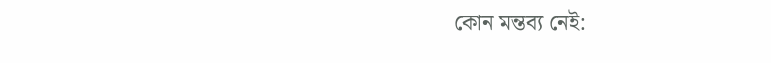কোন মন্তব্য নেই: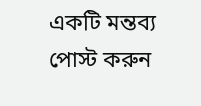একটি মন্তব্য পোস্ট করুন